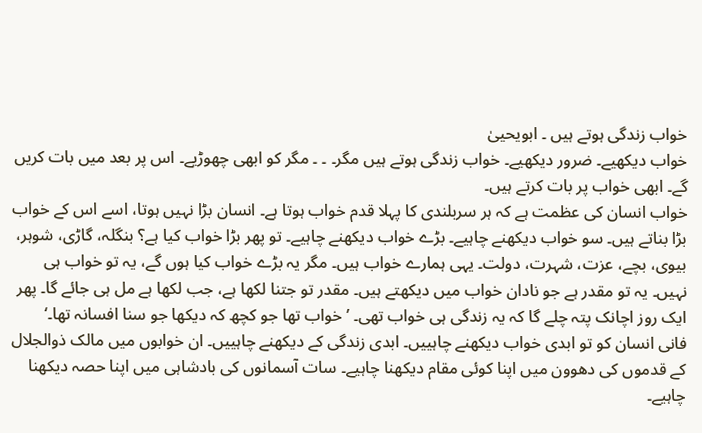خواب زندگی ہوتے ہیں ۔ ابویحییٰ
خواب دیکھیے۔ ضرور دیکھیے۔ خواب زندگی ہوتے ہیں مگر۔ ۔ ۔ مگر کو ابھی چھوڑیے۔ اس پر بعد میں بات کریں گے۔ ابھی خواب پر بات کرتے ہیں۔
خواب انسان کی عظمت ہے کہ ہر سربلندی کا پہلا قدم خواب ہوتا ہے۔ انسان بڑا نہیں ہوتا، اسے اس کے خواب بڑا بناتے ہیں۔ سو خواب دیکھنے چاہیے۔ بڑے خواب دیکھنے چاہیے۔ تو پھر بڑا خواب کیا ہے؟ بنگلہ، گاڑی، شوہر، بیوی، بچے، عزت، شہرت، دولت۔ یہی ہمارے خواب ہیں۔ مگر یہ بڑے خواب کیا ہوں گے، یہ تو خواب ہی نہیں۔ یہ تو مقدر ہے جو نادان خواب میں دیکھتے ہیں۔ مقدر تو جتنا لکھا ہے، جب لکھا ہے مل ہی جائے گا۔ پھر ایک روز اچانک پتہ چلے گا کہ یہ زندگی ہی خواب تھی۔ ’خواب تھا جو کچھ کہ دیکھا جو سنا افسانہ تھا۔‘
فانی انسان کو تو ابدی خواب دیکھنے چاہییں۔ ابدی زندگی کے دیکھنے چاہییں۔ ان خوابوں میں مالک ذوالجلال کے قدموں کی دھوون میں اپنا کوئی مقام دیکھنا چاہیے۔ سات آسمانوں کی بادشاہی میں اپنا حصہ دیکھنا چاہیے۔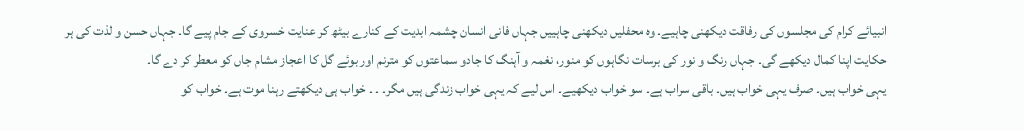انبیائے کرام کی مجلسوں کی رفاقت دیکھنی چاہیے۔ وہ محفلیں دیکھنی چاہییں جہاں فانی انسان چشمہ ابدیت کے کنارے بیٹھ کر عنایت خسروی کے جام پیے گا۔ جہاں حسن و لذت کی ہر حکایت اپنا کمال دیکھے گی۔ جہاں رنگ و نور کی برسات نگاہوں کو منور، نغمہ و آہنگ کا جادو سماعتوں کو مترنم اور بوئے گل کا اعجاز مشام جاں کو معطر کر دے گا۔
یہی خواب ہیں۔ صرف یہی خواب ہیں۔ باقی سراب ہے۔ سو خواب دیکھیے۔ اس لیے کہ یہی خواب زندگی ہیں مگر۔ ۔ ۔ خواب ہی دیکھتے رہنا موت ہے۔ خواب کو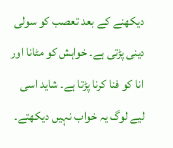دیکھنے کے بعد تعصب کو سولی دینی پڑتی ہے۔ خواہش کو مٹانا اور انا کو فنا کرنا پڑتا ہے۔ شاید اسی لیے لوگ یہ خواب نہیں دیکھتے۔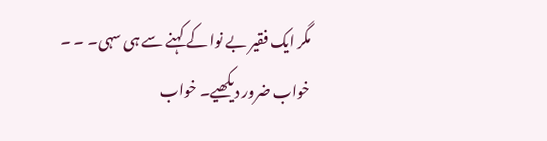مگر ایک فقیر بے نوا کے کہنے سے ہی سہی۔ ۔ ۔ خواب ضرور دیکھیے۔ خواب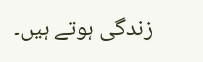زندگی ہوتے ہیں۔